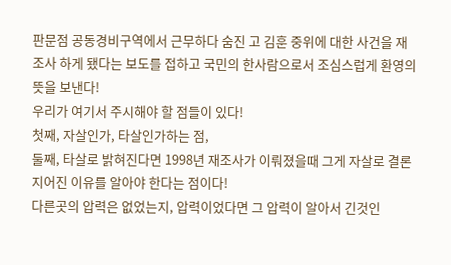판문점 공동경비구역에서 근무하다 숨진 고 김훈 중위에 대한 사건을 재조사 하게 됐다는 보도를 접하고 국민의 한사람으로서 조심스럽게 환영의 뜻을 보낸다!
우리가 여기서 주시해야 할 점들이 있다!
첫째, 자살인가, 타살인가하는 점,
둘째, 타살로 밝혀진다면 1998년 재조사가 이뤄졌을때 그게 자살로 결론지어진 이유를 알아야 한다는 점이다!
다른곳의 압력은 없었는지, 압력이었다면 그 압력이 알아서 긴것인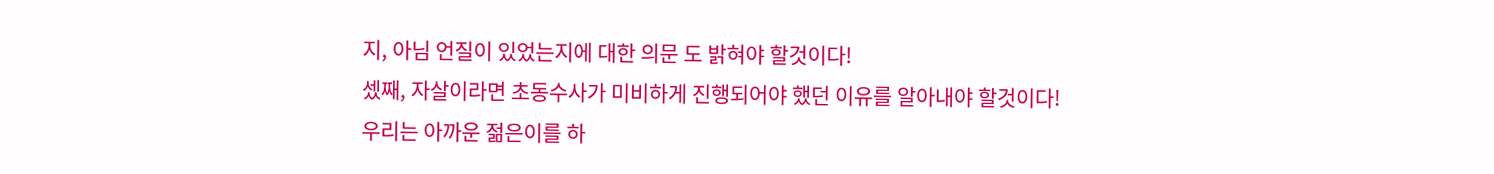지, 아님 언질이 있었는지에 대한 의문 도 밝혀야 할것이다!
셌째, 자살이라면 초동수사가 미비하게 진행되어야 했던 이유를 알아내야 할것이다!
우리는 아까운 젊은이를 하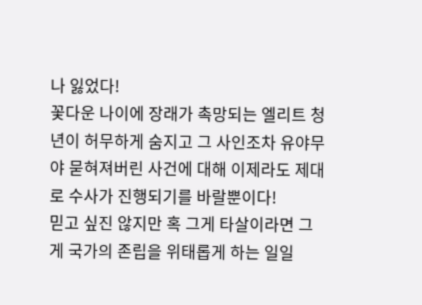나 잃었다!
꽃다운 나이에 장래가 촉망되는 엘리트 청년이 허무하게 숨지고 그 사인조차 유야무야 묻혀져버린 사건에 대해 이제라도 제대로 수사가 진행되기를 바랄뿐이다!
믿고 싶진 않지만 혹 그게 타살이라면 그게 국가의 존립을 위태롭게 하는 일일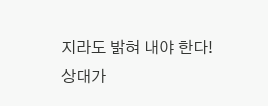지라도 밝혀 내야 한다!
상대가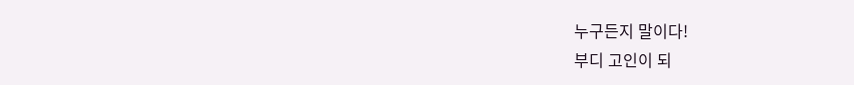누구든지 말이다!
부디 고인이 되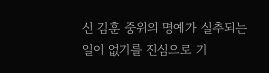신 김훈 중위의 명예가 실추되는 일이 없기를 진심으로 기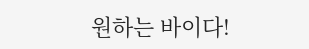원하는 바이다!